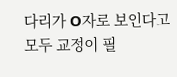다리가 O자로 보인다고 모두 교정이 필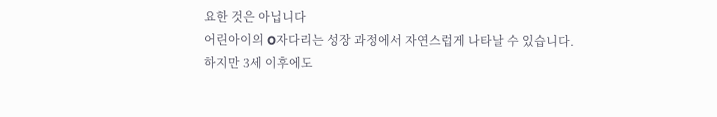요한 것은 아닙니다
어린아이의 O자다리는 성장 과정에서 자연스럽게 나타날 수 있습니다.
하지만 3세 이후에도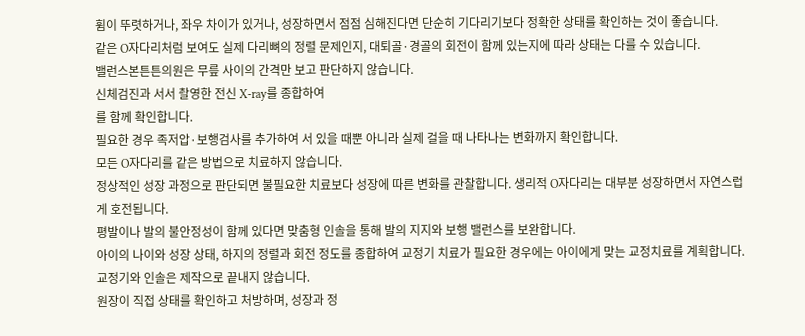휨이 뚜렷하거나, 좌우 차이가 있거나, 성장하면서 점점 심해진다면 단순히 기다리기보다 정확한 상태를 확인하는 것이 좋습니다.
같은 O자다리처럼 보여도 실제 다리뼈의 정렬 문제인지, 대퇴골·경골의 회전이 함께 있는지에 따라 상태는 다를 수 있습니다.
밸런스본튼튼의원은 무릎 사이의 간격만 보고 판단하지 않습니다.
신체검진과 서서 촬영한 전신 X-ray를 종합하여
를 함께 확인합니다.
필요한 경우 족저압·보행검사를 추가하여 서 있을 때뿐 아니라 실제 걸을 때 나타나는 변화까지 확인합니다.
모든 O자다리를 같은 방법으로 치료하지 않습니다.
정상적인 성장 과정으로 판단되면 불필요한 치료보다 성장에 따른 변화를 관찰합니다. 생리적 O자다리는 대부분 성장하면서 자연스럽게 호전됩니다.
평발이나 발의 불안정성이 함께 있다면 맞춤형 인솔을 통해 발의 지지와 보행 밸런스를 보완합니다.
아이의 나이와 성장 상태, 하지의 정렬과 회전 정도를 종합하여 교정기 치료가 필요한 경우에는 아이에게 맞는 교정치료를 계획합니다.
교정기와 인솔은 제작으로 끝내지 않습니다.
원장이 직접 상태를 확인하고 처방하며, 성장과 정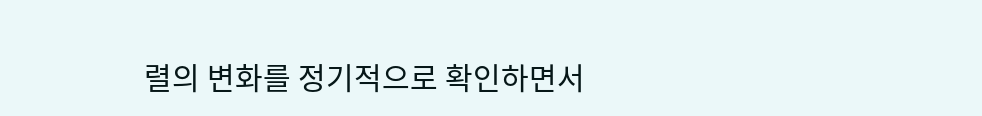렬의 변화를 정기적으로 확인하면서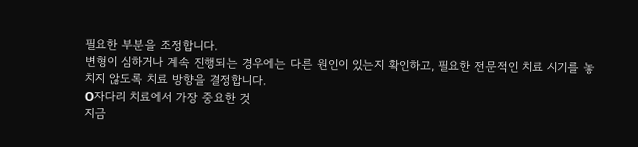필요한 부분을 조정합니다.
변형이 심하거나 계속 진행되는 경우에는 다른 원인이 있는지 확인하고, 필요한 전문적인 치료 시기를 놓치지 않도록 치료 방향을 결정합니다.
O자다리 치료에서 가장 중요한 것
지금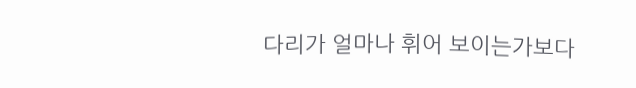다리가 얼마나 휘어 보이는가보다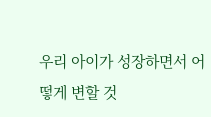우리 아이가 성장하면서 어떻게 변할 것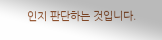인지 판단하는 것입니다.